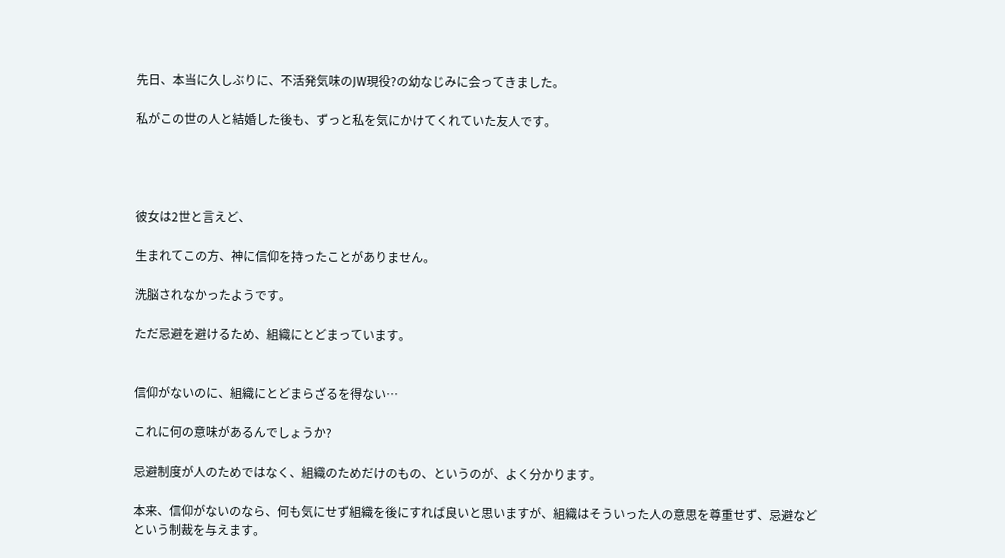先日、本当に久しぶりに、不活発気味のJW現役?の幼なじみに会ってきました。

私がこの世の人と結婚した後も、ずっと私を気にかけてくれていた友人です。




彼女は2世と言えど、

生まれてこの方、神に信仰を持ったことがありません。

洗脳されなかったようです。

ただ忌避を避けるため、組織にとどまっています。


信仰がないのに、組織にとどまらざるを得ない…

これに何の意味があるんでしょうか?

忌避制度が人のためではなく、組織のためだけのもの、というのが、よく分かります。

本来、信仰がないのなら、何も気にせず組織を後にすれば良いと思いますが、組織はそういった人の意思を尊重せず、忌避などという制裁を与えます。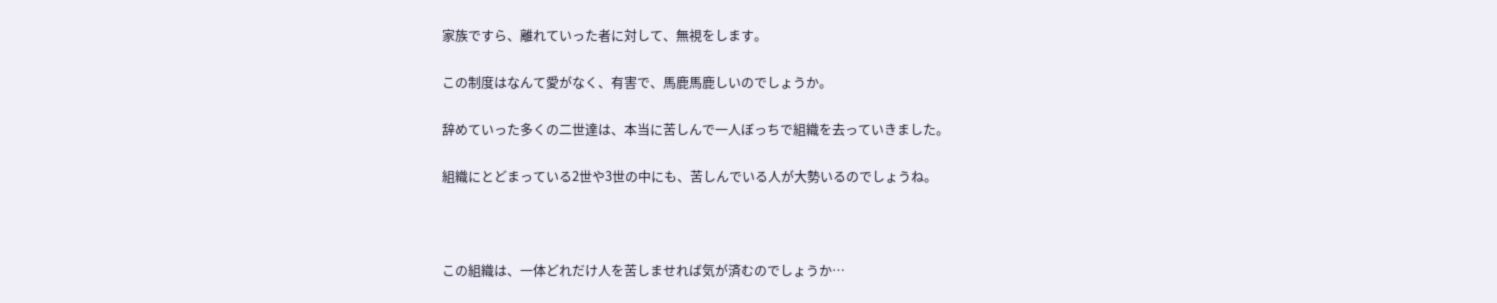家族ですら、離れていった者に対して、無視をします。

この制度はなんて愛がなく、有害で、馬鹿馬鹿しいのでしょうか。

辞めていった多くの二世達は、本当に苦しんで一人ぼっちで組織を去っていきました。

組織にとどまっている2世や3世の中にも、苦しんでいる人が大勢いるのでしょうね。



この組織は、一体どれだけ人を苦しませれば気が済むのでしょうか…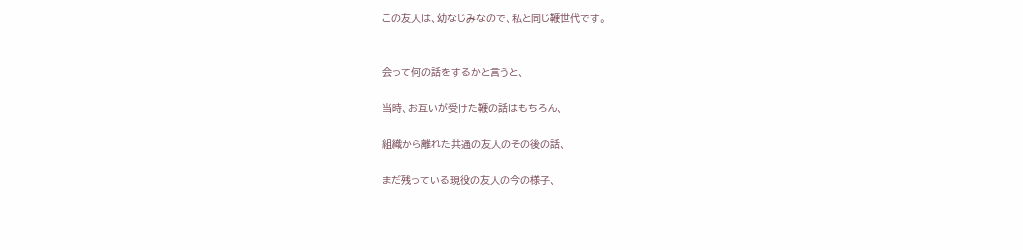この友人は、幼なじみなので、私と同じ鞭世代です。


会って何の話をするかと言うと、

当時、お互いが受けた鞭の話はもちろん、

組織から離れた共通の友人のその後の話、

まだ残っている現役の友人の今の様子、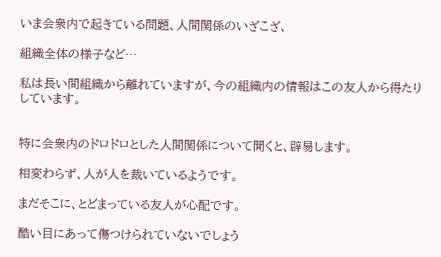いま会衆内で起きている問題、人間関係のいざこざ、

組織全体の様子など…

私は長い間組織から離れていますが、今の組織内の情報はこの友人から得たりしています。


特に会衆内のドロドロとした人間関係について聞くと、辟易します。

相変わらず、人が人を裁いているようです。

まだそこに、とどまっている友人が心配です。

酷い目にあって傷つけられていないでしょう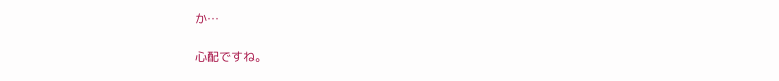か…

心配ですね。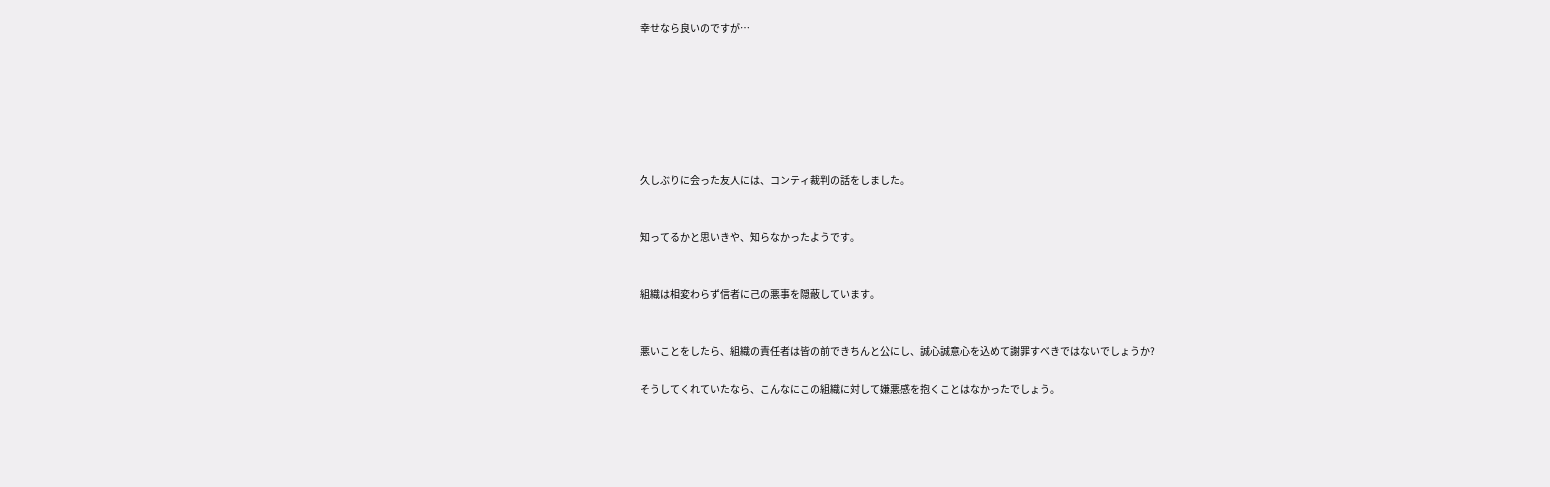幸せなら良いのですが…







久しぶりに会った友人には、コンティ裁判の話をしました。


知ってるかと思いきや、知らなかったようです。


組織は相変わらず信者に己の悪事を隠蔽しています。


悪いことをしたら、組織の責任者は皆の前できちんと公にし、誠心誠意心を込めて謝罪すべきではないでしょうか?

そうしてくれていたなら、こんなにこの組織に対して嫌悪感を抱くことはなかったでしょう。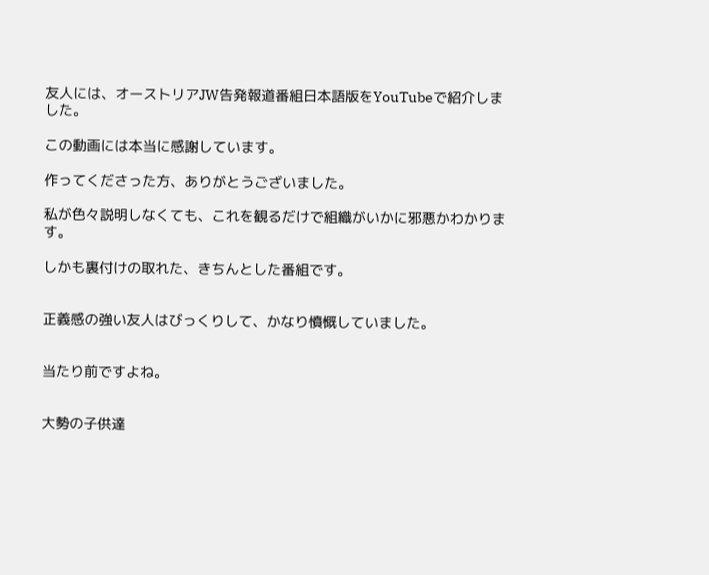友人には、オーストリアJW告発報道番組日本語版をYouTubeで紹介しました。

この動画には本当に感謝しています。

作ってくださった方、ありがとうございました。

私が色々説明しなくても、これを観るだけで組織がいかに邪悪かわかります。

しかも裏付けの取れた、きちんとした番組です。


正義感の強い友人はびっくりして、かなり憤慨していました。


当たり前ですよね。


大勢の子供達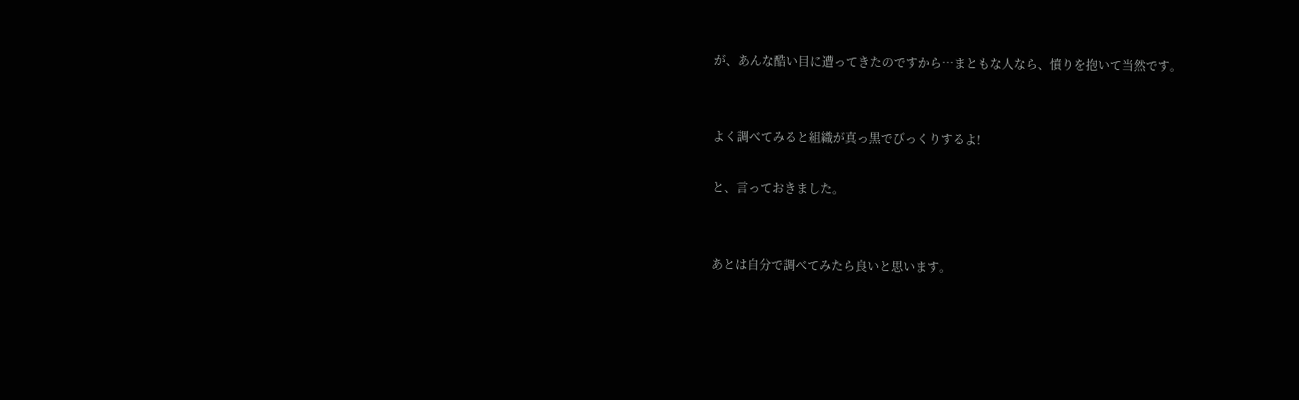が、あんな酷い目に遭ってきたのですから…まともな人なら、憤りを抱いて当然です。


よく調べてみると組織が真っ黒でびっくりするよ!

と、言っておきました。


あとは自分で調べてみたら良いと思います。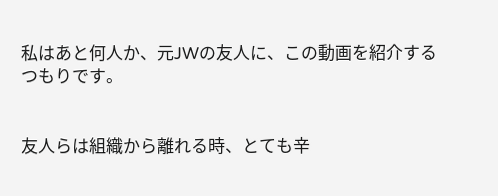私はあと何人か、元JWの友人に、この動画を紹介するつもりです。


友人らは組織から離れる時、とても辛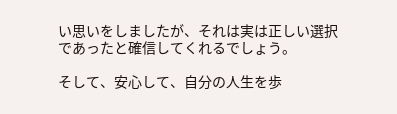い思いをしましたが、それは実は正しい選択であったと確信してくれるでしょう。

そして、安心して、自分の人生を歩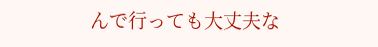んで行っても大丈夫な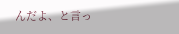んだよ、と言っ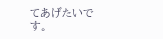てあげたいです。